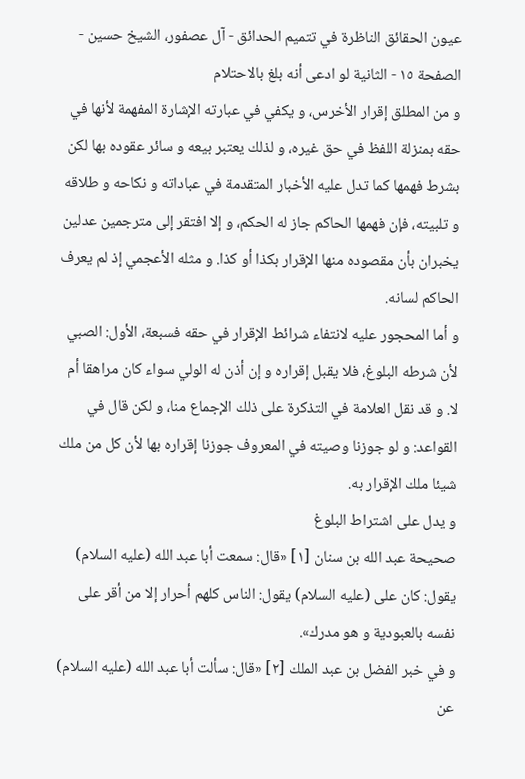عيون الحقائق الناظرة في تتميم الحدائق - آل عصفور، الشيخ حسين - الصفحة ١٥ - الثانية لو ادعى أنه بلغ بالاحتلام
و من المطلق إقرار الأخرس، و يكفي في عبارته الإشارة المفهمة لأنها في حقه بمنزلة اللفظ في حق غيره، و لذلك يعتبر بيعه و سائر عقوده بها لكن بشرط فهمها كما تدل عليه الأخبار المتقدمة في عباداته و نكاحه و طلاقه و تلبيته، فإن فهمها الحاكم جاز له الحكم، و إلا افتقر إلى مترجمين عدلين يخبران بأن مقصوده منها الإقرار بكذا أو كذا. و مثله الأعجمي إذ لم يعرف الحاكم لسانه.
و أما المحجور عليه لانتفاء شرائط الإقرار في حقه فسبعة، الأول: الصبي لأن شرطه البلوغ، فلا يقبل إقراره و إن أذن له الولي سواء كان مراهقا أم لا. و قد نقل العلامة في التذكرة على ذلك الإجماع منا، و لكن قال في القواعد: و لو جوزنا وصيته في المعروف جوزنا إقراره بها لأن كل من ملك شيئا ملك الإقرار به.
و يدل على اشتراط البلوغ
صحيحة عبد الله بن سنان [١] «قال: سمعت أبا عبد الله (عليه السلام) يقول: كان على (عليه السلام) يقول: الناس كلهم أحرار إلا من أقر على نفسه بالعبودية و هو مدرك».
و في خبر الفضل بن عبد الملك [٢] «قال: سألت أبا عبد الله (عليه السلام) عن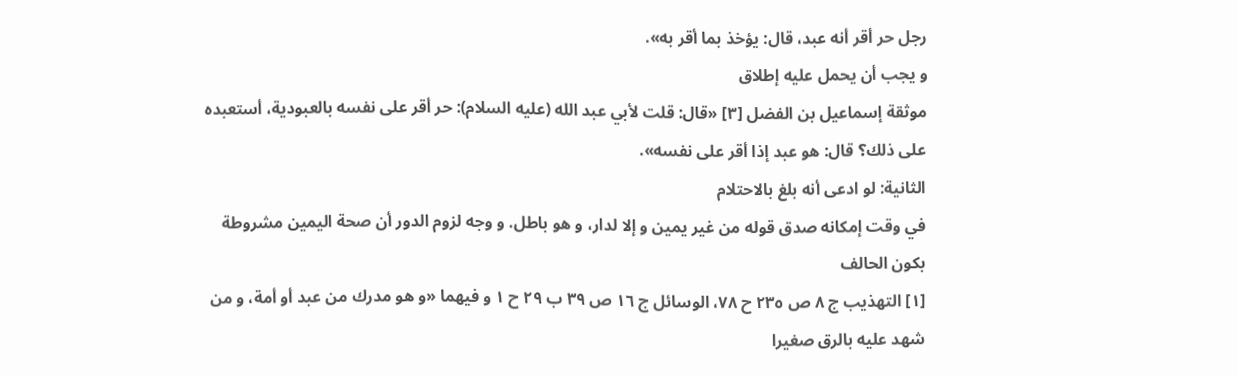رجل حر أقر أنه عبد، قال: يؤخذ بما أقر به».
و يجب أن يحمل عليه إطلاق
موثقة إسماعيل بن الفضل [٣] «قال: قلت لأبي عبد الله (عليه السلام): حر أقر على نفسه بالعبودية، أستعبده على ذلك؟ قال: هو عبد إذا أقر على نفسه».
الثانية: لو ادعى أنه بلغ بالاحتلام
في وقت إمكانه صدق قوله من غير يمين و إلا لدار، و هو باطل. و وجه لزوم الدور أن صحة اليمين مشروطة بكون الحالف
[١] التهذيب ج ٨ ص ٢٣٥ ح ٧٨، الوسائل ج ١٦ ص ٣٩ ب ٢٩ ح ١ و فيهما «و هو مدرك من عبد أو أمة، و من شهد عليه بالرق صغيرا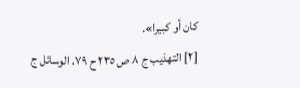كان أو كبيرا».
[٢] التهذيب ج ٨ ص ٢٣٥ ح ٧٩، الوسائل ج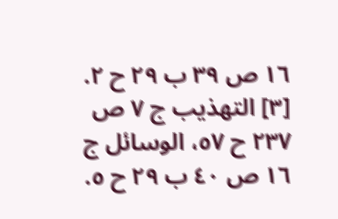١٦ ص ٣٩ ب ٢٩ ح ٢.
[٣] التهذيب ج ٧ ص ٢٣٧ ح ٥٧، الوسائل ج ١٦ ص ٤٠ ب ٢٩ ح ٥.